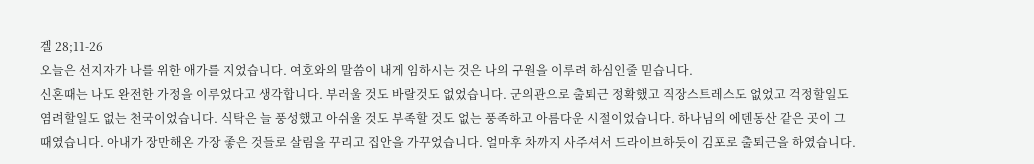겔 28;11-26
오늘은 선지자가 나를 위한 애가를 지었습니다. 여호와의 말씀이 내게 임하시는 것은 나의 구원을 이루려 하심인줄 믿습니다.
신혼때는 나도 완전한 가정을 이루었다고 생각합니다. 부러울 것도 바랄것도 없었습니다. 군의관으로 출퇴근 정확했고 직장스트레스도 없었고 걱정할일도 염려할일도 없는 천국이었습니다. 식탁은 늘 풍성했고 아쉬울 것도 부족할 것도 없는 풍족하고 아름다운 시절이었습니다. 하나님의 에덴동산 같은 곳이 그때였습니다. 아내가 장만해온 가장 좋은 것들로 살림을 꾸리고 집안을 가꾸었습니다. 얼마후 차까지 사주셔서 드라이브하듯이 김포로 출퇴근을 하였습니다.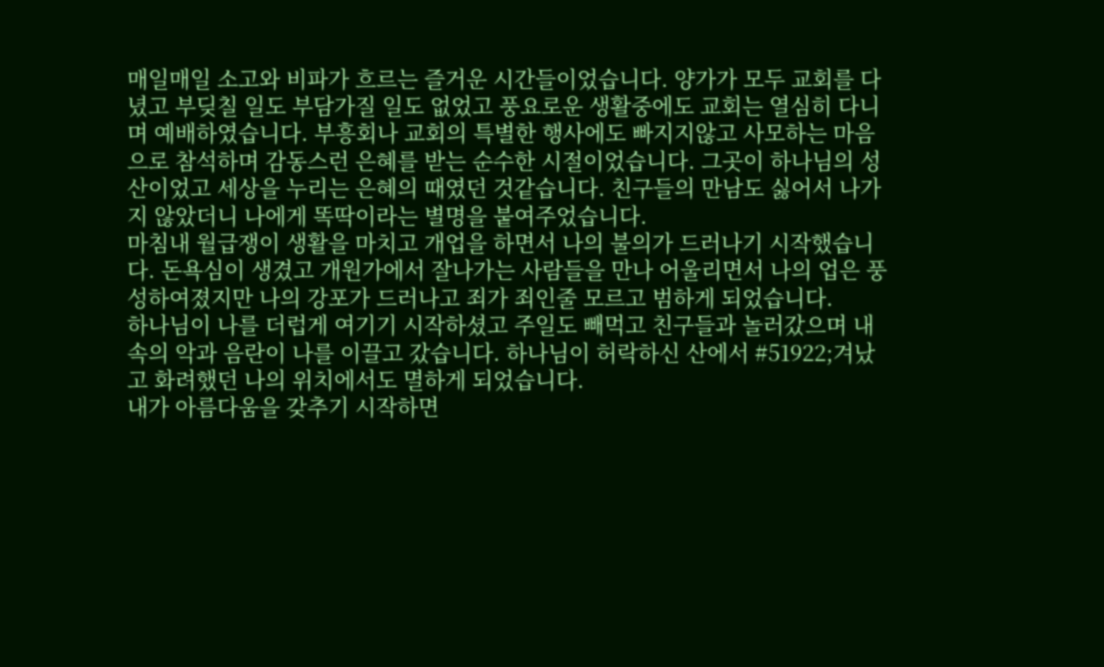매일매일 소고와 비파가 흐르는 즐거운 시간들이었습니다. 양가가 모두 교회를 다녔고 부딪칠 일도 부담가질 일도 없었고 풍요로운 생활중에도 교회는 열심히 다니며 예배하였습니다. 부흥회나 교회의 특별한 행사에도 빠지지않고 사모하는 마음으로 참석하며 감동스런 은혜를 받는 순수한 시절이었습니다. 그곳이 하나님의 성산이었고 세상을 누리는 은혜의 때였던 것같습니다. 친구들의 만남도 싫어서 나가지 않았더니 나에게 똑딱이라는 별명을 붙여주었습니다.
마침내 월급쟁이 생활을 마치고 개업을 하면서 나의 불의가 드러나기 시작했습니다. 돈욕심이 생겼고 개원가에서 잘나가는 사람들을 만나 어울리면서 나의 업은 풍성하여졌지만 나의 강포가 드러나고 죄가 죄인줄 모르고 범하게 되었습니다.
하나님이 나를 더럽게 여기기 시작하셨고 주일도 빼먹고 친구들과 놀러갔으며 내속의 악과 음란이 나를 이끌고 갔습니다. 하나님이 허락하신 산에서 #51922;겨났고 화려했던 나의 위치에서도 멸하게 되었습니다.
내가 아름다움을 갖추기 시작하면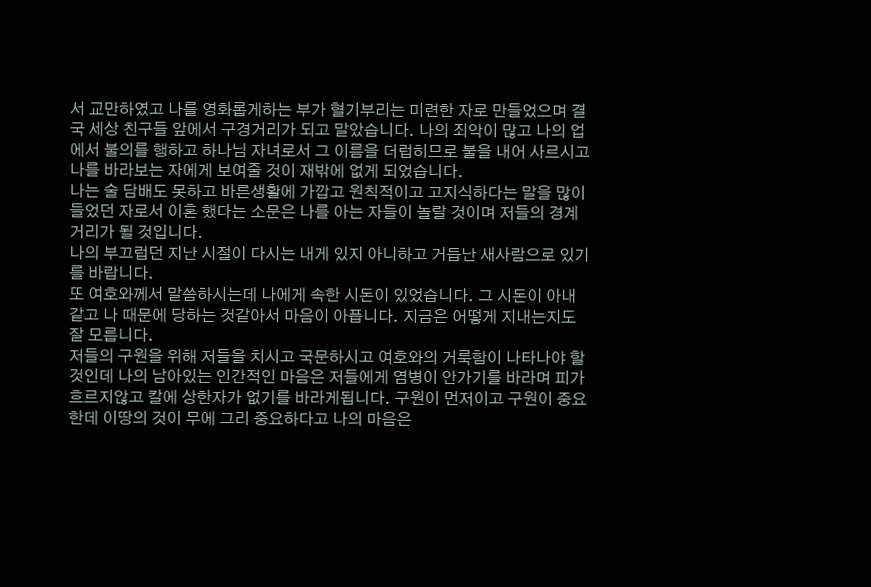서 교만하였고 나를 영화롭게하는 부가 혈기부리는 미련한 자로 만들었으며 결국 세상 친구들 앞에서 구경거리가 되고 말았습니다. 나의 죄악이 많고 나의 업에서 불의를 행하고 하나님 자녀로서 그 이름을 더럽히므로 불을 내어 사르시고 나를 바라보는 자에게 보여줄 것이 재밖에 없게 되었습니다.
나는 술 담배도 못하고 바른생활에 가깝고 원칙적이고 고지식하다는 말을 많이 들었던 자로서 이혼 했다는 소문은 나를 아는 자들이 놀랄 것이며 저들의 경계거리가 될 것입니다.
나의 부끄럽던 지난 시절이 다시는 내게 있지 아니하고 거듭난 새사람으로 있기를 바랍니다.
또 여호와께서 말씀하시는데 나에게 속한 시돈이 있었습니다. 그 시돈이 아내같고 나 때문에 당하는 것같아서 마음이 아픕니다. 지금은 어떻게 지내는지도 잘 모릅니다.
저들의 구원을 위해 저들을 치시고 국문하시고 여호와의 거룩함이 나타나야 할 것인데 나의 남아있는 인간적인 마음은 저들에게 염병이 안가기를 바라며 피가 흐르지않고 칼에 상한자가 없기를 바라게됩니다. 구원이 먼저이고 구원이 중요한데 이땅의 것이 무에 그리 중요하다고 나의 마음은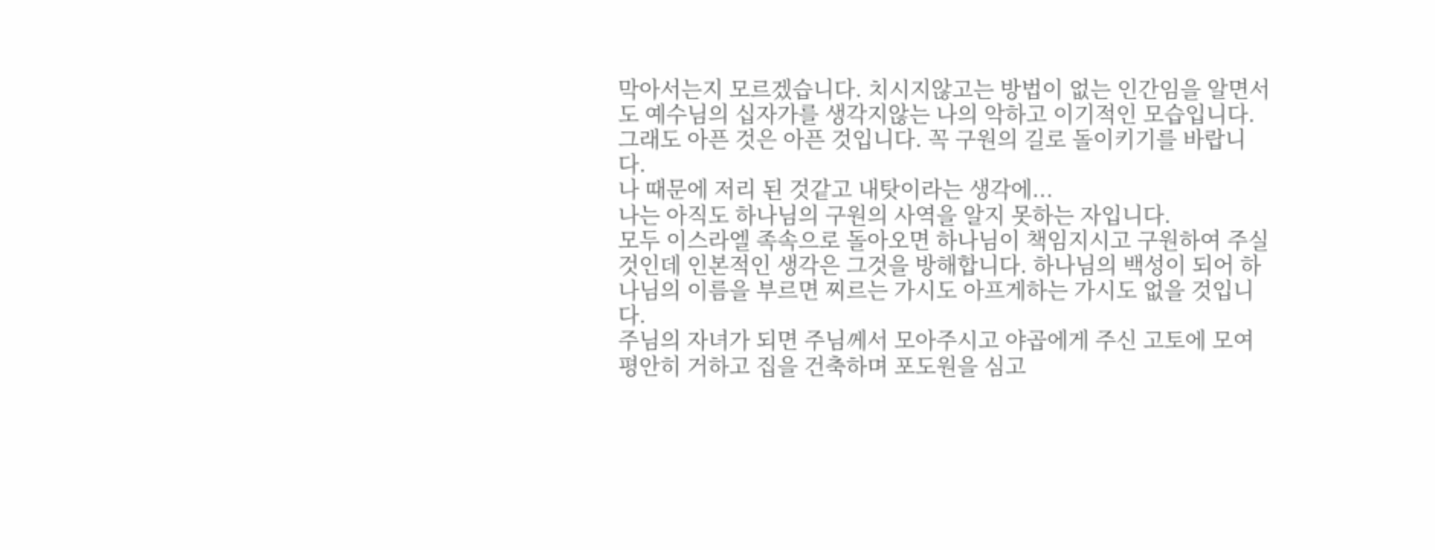막아서는지 모르겠습니다. 치시지않고는 방법이 없는 인간임을 알면서도 예수님의 십자가를 생각지않는 나의 악하고 이기적인 모습입니다.
그래도 아픈 것은 아픈 것입니다. 꼭 구원의 길로 돌이키기를 바랍니다.
나 때문에 저리 된 것같고 내탓이라는 생각에...
나는 아직도 하나님의 구원의 사역을 알지 못하는 자입니다.
모두 이스라엘 족속으로 돌아오면 하나님이 책임지시고 구원하여 주실 것인데 인본적인 생각은 그것을 방해합니다. 하나님의 백성이 되어 하나님의 이름을 부르면 찌르는 가시도 아프게하는 가시도 없을 것입니다.
주님의 자녀가 되면 주님께서 모아주시고 야곱에게 주신 고토에 모여 평안히 거하고 집을 건축하며 포도원을 심고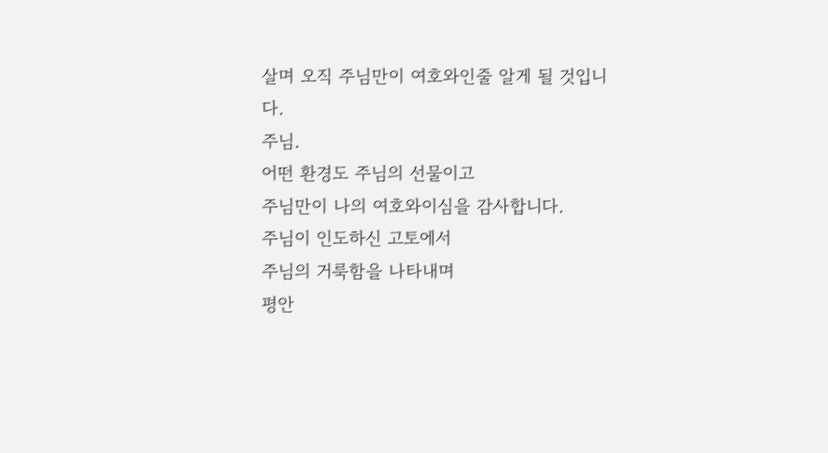살며 오직 주님만이 여호와인줄 알게 될 것입니다.
주님.
어떤 환경도 주님의 선물이고
주님만이 나의 여호와이심을 감사합니다.
주님이 인도하신 고토에서
주님의 거룩함을 나타내며
평안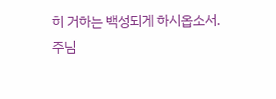히 거하는 백성되게 하시옵소서.
주님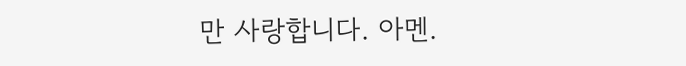만 사랑합니다. 아멘.